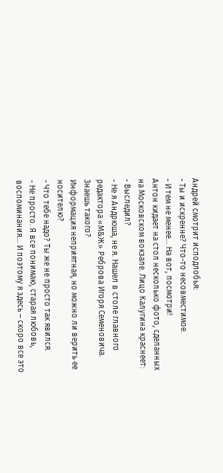Андрей смотрит исподлобья:
- Ты и искренне? Что-то несовместимое.
- И тем не менее… На вот, посмотри!
Антон кидает на стол несколько фото, сделанных на Московском вокзале. Лицо Калугина краснеет:
- Выследил?
- Не я Андрюша, не я. Нашел в столе главного редактора «М&Ж» Реброва Игоря Семеновича. Знаешь такого?
Информация неприятная, но можно ли верить ее носителю?
- Что тебе надо? Ты же не просто так явился.
- Не просто. Я все понимаю, старая любовь, воспоминания… И поэтому я здесь – скоро все это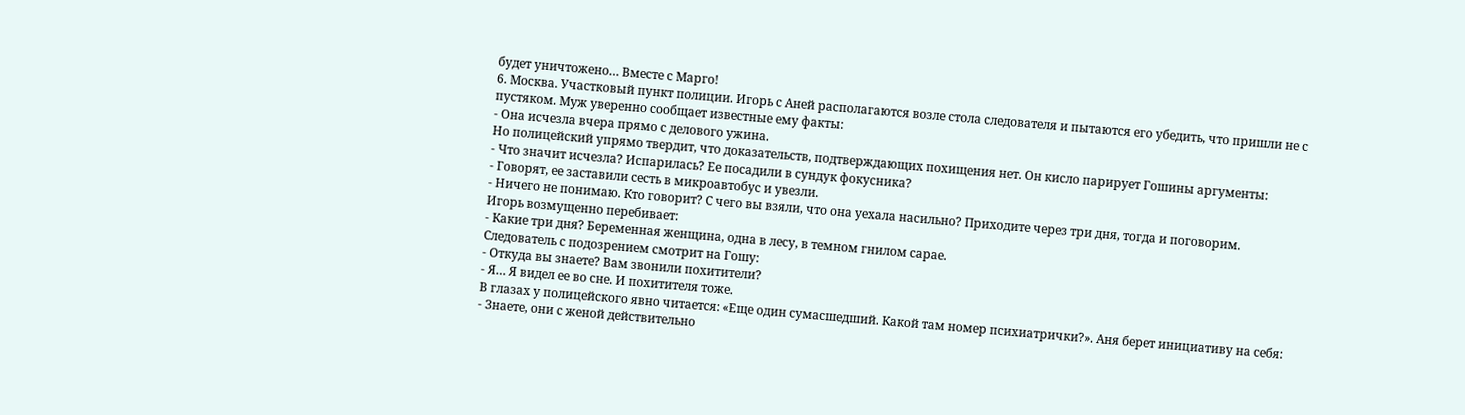будет уничтожено… Вместе с Марго!
6. Москва. Участковый пункт полиции. Игорь с Аней располагаются возле стола следователя и пытаются его убедить, что пришли не с пустяком. Муж уверенно сообщает известные ему факты:
- Она исчезла вчера прямо с делового ужина.
Но полицейский упрямо твердит, что доказательств, подтверждающих похищения нет. Он кисло парирует Гошины аргументы:
- Что значит исчезла? Испарилась? Ее посадили в сундук фокусника?
- Говорят, ее заставили сесть в микроавтобус и увезли.
- Ничего не понимаю. Кто говорит? С чего вы взяли, что она уехала насильно? Приходите через три дня, тогда и поговорим.
Игорь возмущенно перебивает:
- Какие три дня? Беременная женщина, одна в лесу, в темном гнилом сарае.
Следователь с подозрением смотрит на Гошу:
- Откуда вы знаете? Вам звонили похитители?
- Я… Я видел ее во сне. И похитителя тоже.
В глазах у полицейского явно читается: «Еще один сумасшедший. Какой там номер психиатрички?». Аня берет инициативу на себя:
- Знаете, они с женой действительно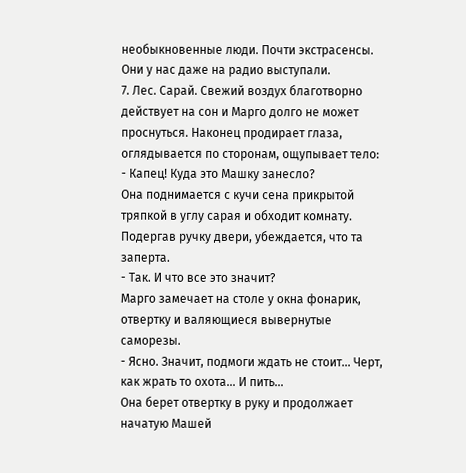необыкновенные люди. Почти экстрасенсы. Они у нас даже на радио выступали.
7. Лес. Сарай. Свежий воздух благотворно действует на сон и Марго долго не может проснуться. Наконец продирает глаза, оглядывается по сторонам, ощупывает тело:
- Капец! Куда это Машку занесло?
Она поднимается с кучи сена прикрытой тряпкой в углу сарая и обходит комнату. Подергав ручку двери, убеждается, что та заперта.
- Так. И что все это значит?
Марго замечает на столе у окна фонарик, отвертку и валяющиеся вывернутые саморезы.
- Ясно. Значит, подмоги ждать не стоит… Черт, как жрать то охота… И пить…
Она берет отвертку в руку и продолжает начатую Машей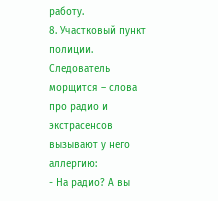работу.
8. Участковый пункт полиции. Следователь морщится – слова про радио и экстрасенсов вызывают у него аллергию:
- На радио? А вы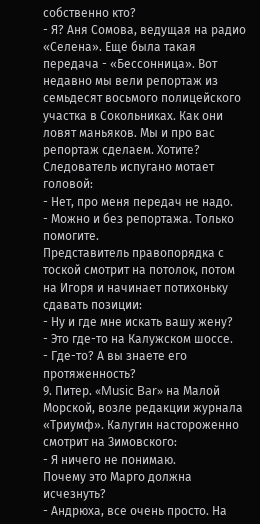собственно кто?
- Я? Аня Сомова, ведущая на радио «Селена». Еще была такая передача - «Бессонница». Вот недавно мы вели репортаж из семьдесят восьмого полицейского участка в Сокольниках. Как они ловят маньяков. Мы и про вас репортаж сделаем. Хотите?
Следователь испугано мотает головой:
- Нет, про меня передач не надо.
- Можно и без репортажа. Только помогите.
Представитель правопорядка с тоской смотрит на потолок, потом на Игоря и начинает потихоньку сдавать позиции:
- Ну и где мне искать вашу жену?
- Это где-то на Калужском шоссе.
- Где-то? А вы знаете его протяженность?
9. Питер. «Music Bar» на Малой Морской, возле редакции журнала «Триумф». Калугин настороженно смотрит на Зимовского:
- Я ничего не понимаю.
Почему это Марго должна исчезнуть?
- Андрюха, все очень просто. На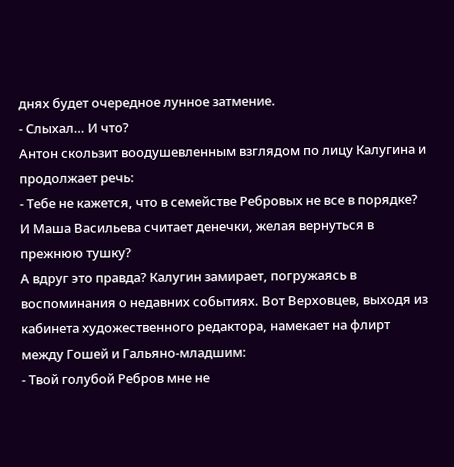днях будет очередное лунное затмение.
- Слыхал… И что?
Антон скользит воодушевленным взглядом по лицу Калугина и продолжает речь:
- Тебе не кажется, что в семействе Ребровых не все в порядке? И Маша Васильева считает денечки, желая вернуться в прежнюю тушку?
А вдруг это правда? Калугин замирает, погружаясь в воспоминания о недавних событиях. Вот Верховцев, выходя из кабинета художественного редактора, намекает на флирт между Гошей и Гальяно-младшим:
- Твой голубой Ребров мне не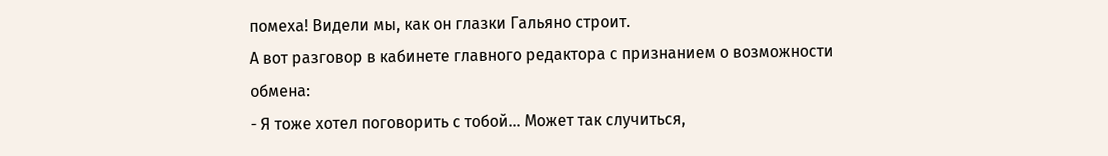помеха! Видели мы, как он глазки Гальяно строит.
А вот разговор в кабинете главного редактора с признанием о возможности обмена:
- Я тоже хотел поговорить с тобой… Может так случиться,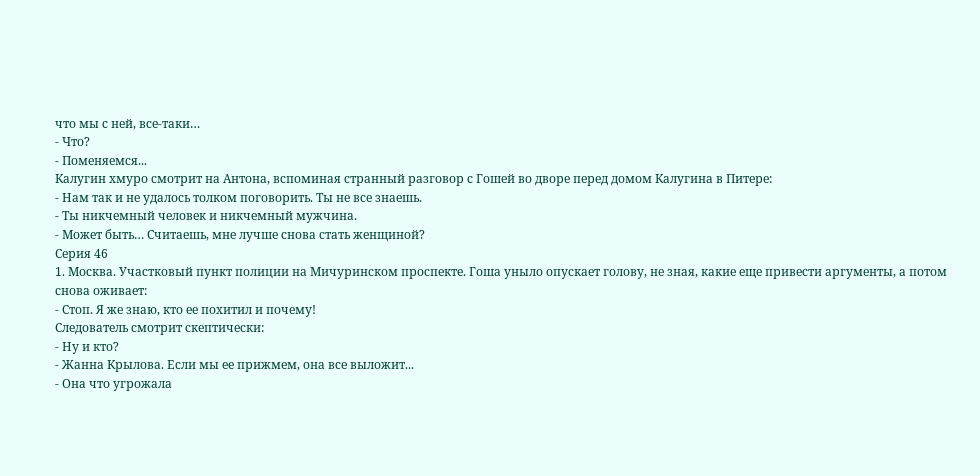что мы с ней, все-таки…
- Что?
- Поменяемся...
Калугин хмуро смотрит на Антона, вспоминая странный разговор с Гошей во дворе перед домом Калугина в Питере:
- Нам так и не удалось толком поговорить. Ты не все знаешь.
- Ты никчемный человек и никчемный мужчина.
- Может быть… Считаешь, мне лучше снова стать женщиной?
Серия 46
1. Москва. Участковый пункт полиции на Мичуринском проспекте. Гоша уныло опускает голову, не зная, какие еще привести аргументы, а потом снова оживает:
- Стоп. Я же знаю, кто ее похитил и почему!
Следователь смотрит скептически:
- Ну и кто?
- Жанна Крылова. Если мы ее прижмем, она все выложит...
- Она что угрожала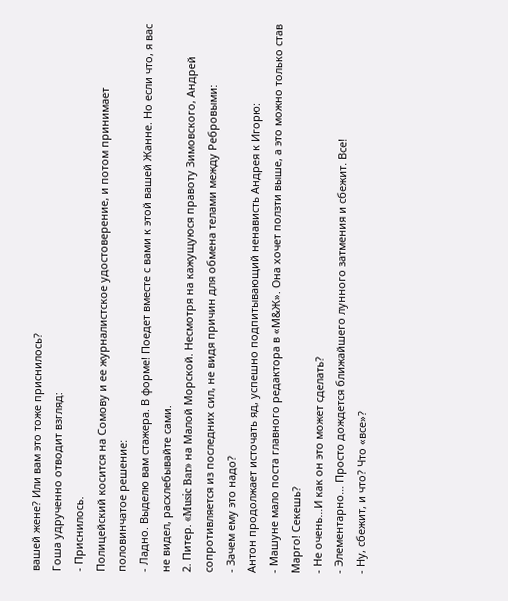вашей жене? Или вам это тоже приснилось?
Гоша удрученно отводит взгляд:
- Приснилось.
Полицейский косится на Сомову и ее журналистское удостоверение, и потом принимает половинчатое решение:
- Ладно. Выделю вам стажера. В форме! Поедет вместе с вами к этой вашей Жанне. Но если что, я вас не видел, расхлебывайте сами.
2. Питер. «Music Bar» на Малой Морской. Несмотря на кажущуюся правоту Зимовского, Андрей сопротивляется из последних сил, не видя причин для обмена телами между Ребровыми:
- Зачем ему это надо?
Антон продолжает источать яд, успешно подпитывающий ненависть Андрея к Игорю:
- Машуне мало поста главного редактора в «М&Ж». Она хочет ползти выше, а это можно только став Марго! Секешь?
- Не очень…И как он это может сделать?
- Элементарно… Просто дождется ближайшего лунного затмения и сбежит. Все!
- Ну, сбежит, и что? Что «все»?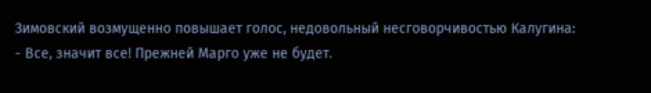Зимовский возмущенно повышает голос, недовольный несговорчивостью Калугина:
- Все, значит все! Прежней Марго уже не будет.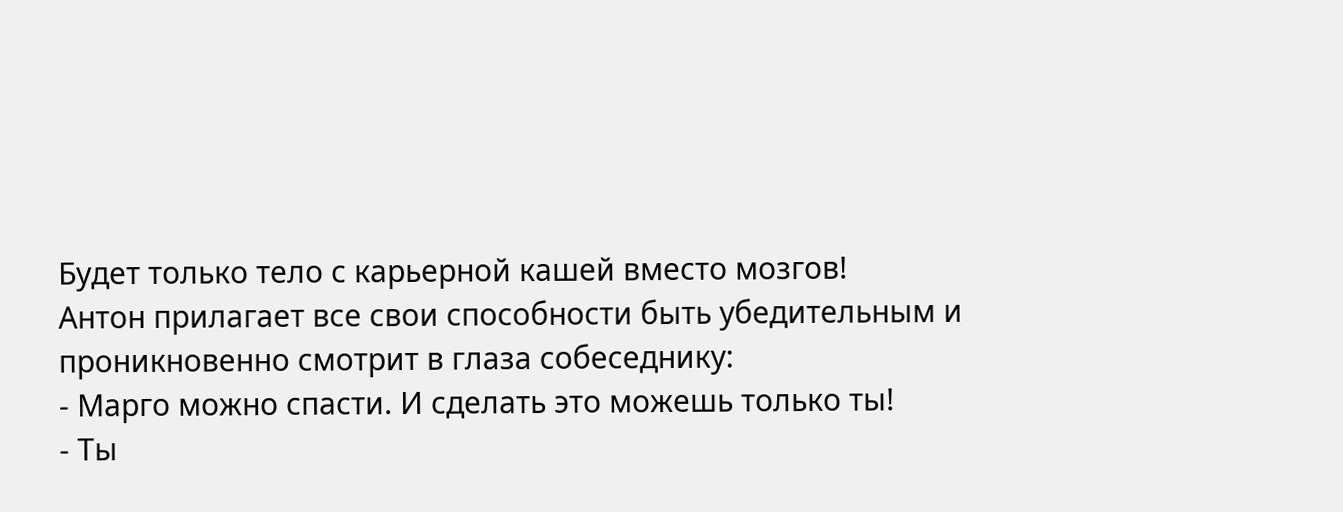Будет только тело с карьерной кашей вместо мозгов!
Антон прилагает все свои способности быть убедительным и проникновенно смотрит в глаза собеседнику:
- Марго можно спасти. И сделать это можешь только ты!
- Ты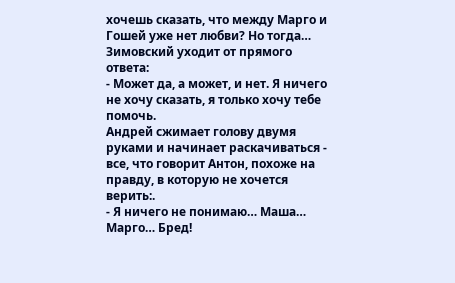хочешь сказать, что между Марго и Гошей уже нет любви? Но тогда…
Зимовский уходит от прямого ответа:
- Может да, а может, и нет. Я ничего не хочу сказать, я только хочу тебе помочь.
Андрей сжимает голову двумя руками и начинает раскачиваться - все, что говорит Антон, похоже на правду, в которую не хочется верить:.
- Я ничего не понимаю… Маша… Марго… Бред!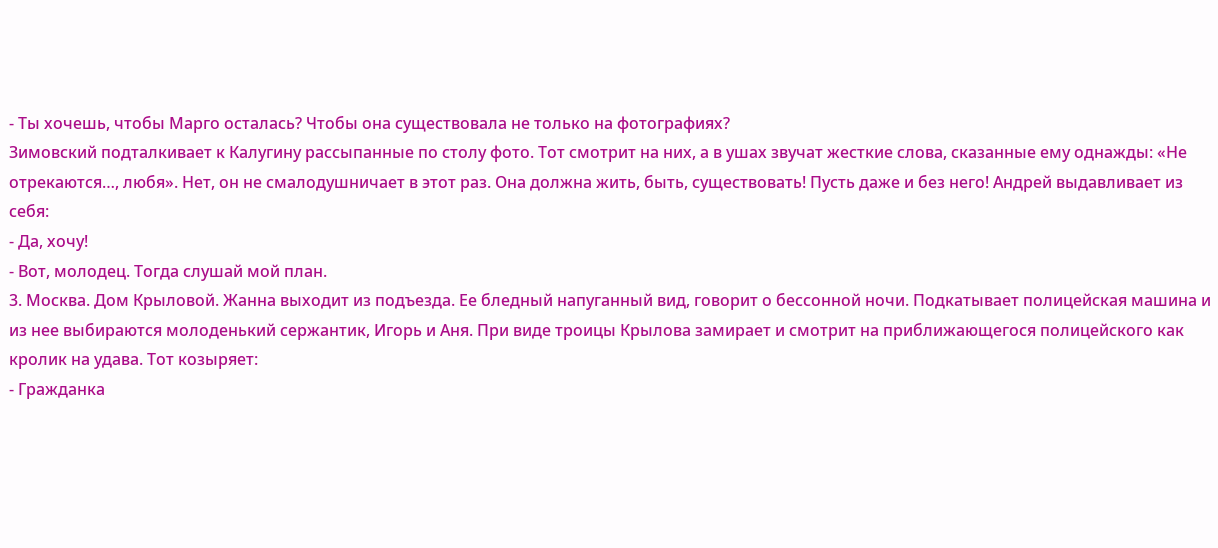- Ты хочешь, чтобы Марго осталась? Чтобы она существовала не только на фотографиях?
Зимовский подталкивает к Калугину рассыпанные по столу фото. Тот смотрит на них, а в ушах звучат жесткие слова, сказанные ему однажды: «Не отрекаются…, любя». Нет, он не смалодушничает в этот раз. Она должна жить, быть, существовать! Пусть даже и без него! Андрей выдавливает из себя:
- Да, хочу!
- Вот, молодец. Тогда слушай мой план.
3. Москва. Дом Крыловой. Жанна выходит из подъезда. Ее бледный напуганный вид, говорит о бессонной ночи. Подкатывает полицейская машина и из нее выбираются молоденький сержантик, Игорь и Аня. При виде троицы Крылова замирает и смотрит на приближающегося полицейского как кролик на удава. Тот козыряет:
- Гражданка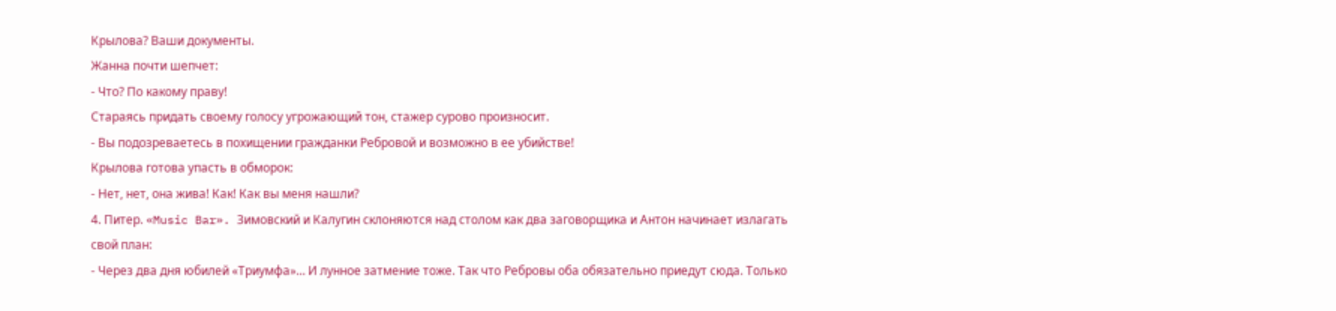Крылова? Ваши документы.
Жанна почти шепчет:
- Что? По какому праву!
Стараясь придать своему голосу угрожающий тон, стажер сурово произносит.
- Вы подозреваетесь в похищении гражданки Ребровой и возможно в ее убийстве!
Крылова готова упасть в обморок:
- Нет, нет, она жива! Как! Как вы меня нашли?
4. Питер. «Music Bar». Зимовский и Калугин склоняются над столом как два заговорщика и Антон начинает излагать свой план:
- Через два дня юбилей «Триумфа»… И лунное затмение тоже. Так что Ребровы оба обязательно приедут сюда. Только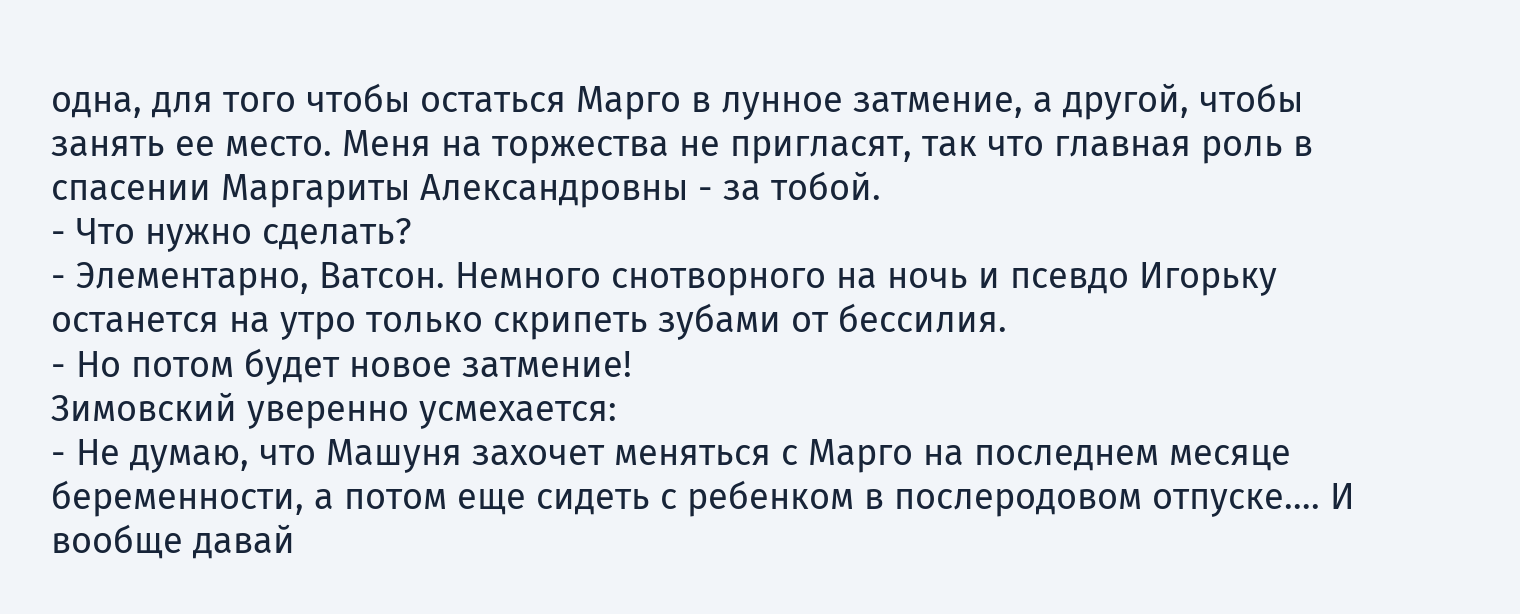одна, для того чтобы остаться Марго в лунное затмение, а другой, чтобы занять ее место. Меня на торжества не пригласят, так что главная роль в спасении Маргариты Александровны - за тобой.
- Что нужно сделать?
- Элементарно, Ватсон. Немного снотворного на ночь и псевдо Игорьку останется на утро только скрипеть зубами от бессилия.
- Но потом будет новое затмение!
Зимовский уверенно усмехается:
- Не думаю, что Машуня захочет меняться с Марго на последнем месяце беременности, а потом еще сидеть с ребенком в послеродовом отпуске…. И вообще давай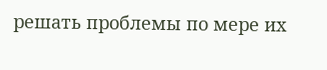решать проблемы по мере их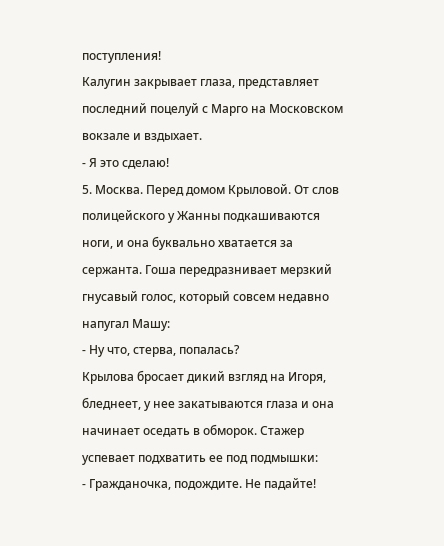поступления!
Калугин закрывает глаза, представляет последний поцелуй с Марго на Московском вокзале и вздыхает.
- Я это сделаю!
5. Москва. Перед домом Крыловой. От слов полицейского у Жанны подкашиваются ноги, и она буквально хватается за сержанта. Гоша передразнивает мерзкий гнусавый голос, который совсем недавно напугал Машу:
- Ну что, стерва, попалась?
Крылова бросает дикий взгляд на Игоря, бледнеет, у нее закатываются глаза и она начинает оседать в обморок. Стажер успевает подхватить ее под подмышки:
- Гражданочка, подождите. Не падайте!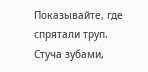Показывайте, где спрятали труп.
Стуча зубами,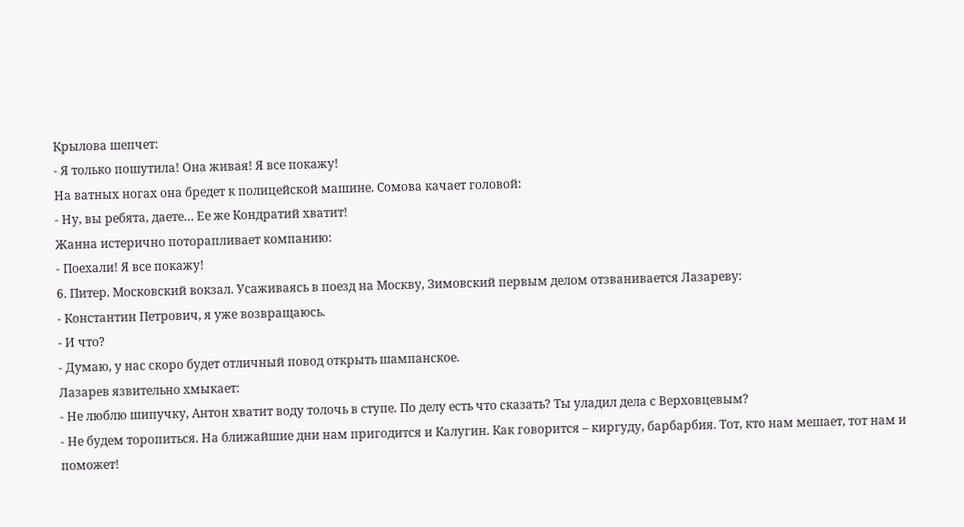Крылова шепчет:
- Я только пошутила! Она живая! Я все покажу!
На ватных ногах она бредет к полицейской машине. Сомова качает головой:
- Ну, вы ребята, даете… Ее же Кондратий хватит!
Жанна истерично поторапливает компанию:
- Поехали! Я все покажу!
6. Питер. Московский вокзал. Усаживаясь в поезд на Москву, Зимовский первым делом отзванивается Лазареву:
- Константин Петрович, я уже возвращаюсь.
- И что?
- Думаю, у нас скоро будет отличный повод открыть шампанское.
Лазарев язвительно хмыкает:
- Не люблю шипучку, Антон хватит воду толочь в ступе. По делу есть что сказать? Ты уладил дела с Верховцевым?
- Не будем торопиться. На ближайшие дни нам пригодится и Калугин. Как говорится – киргуду, барбарбия. Тот, кто нам мешает, тот нам и поможет!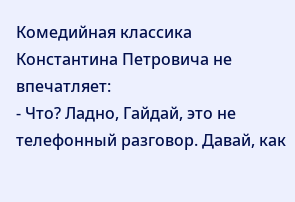Комедийная классика Константина Петровича не впечатляет:
- Что? Ладно, Гайдай, это не телефонный разговор. Давай, как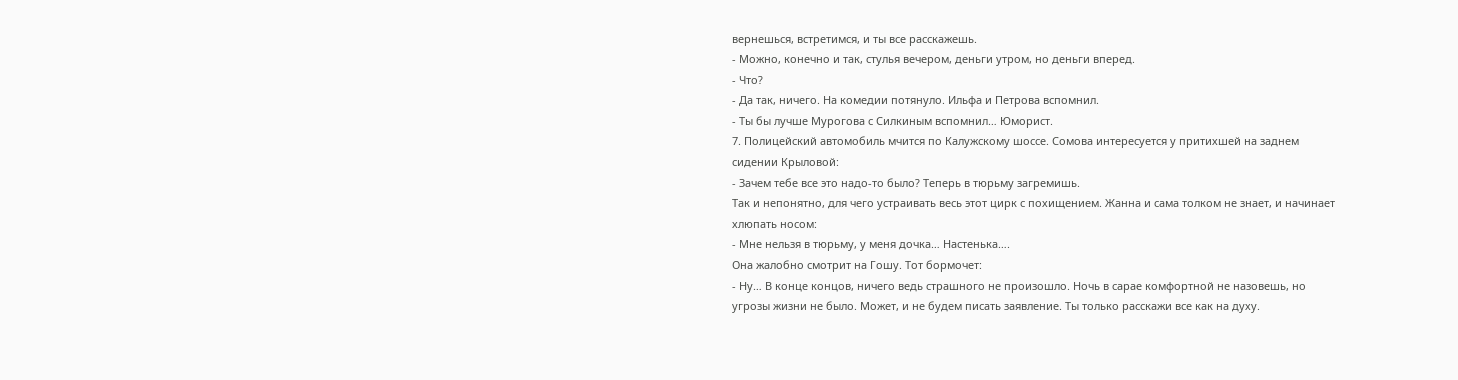вернешься, встретимся, и ты все расскажешь.
- Можно, конечно и так, стулья вечером, деньги утром, но деньги вперед.
- Что?
- Да так, ничего. На комедии потянуло. Ильфа и Петрова вспомнил.
- Ты бы лучше Мурогова с Силкиным вспомнил… Юморист.
7. Полицейский автомобиль мчится по Калужскому шоссе. Сомова интересуется у притихшей на заднем сидении Крыловой:
- Зачем тебе все это надо-то было? Теперь в тюрьму загремишь.
Так и непонятно, для чего устраивать весь этот цирк с похищением. Жанна и сама толком не знает, и начинает хлюпать носом:
- Мне нельзя в тюрьму, у меня дочка… Настенька….
Она жалобно смотрит на Гошу. Тот бормочет:
- Ну… В конце концов, ничего ведь страшного не произошло. Ночь в сарае комфортной не назовешь, но угрозы жизни не было. Может, и не будем писать заявление. Ты только расскажи все как на духу.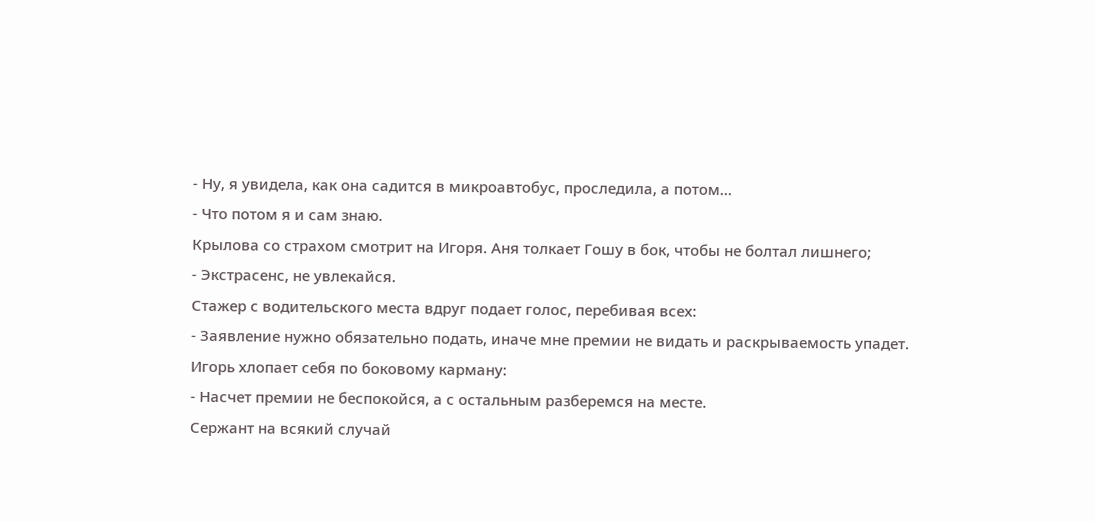- Ну, я увидела, как она садится в микроавтобус, проследила, а потом…
- Что потом я и сам знаю.
Крылова со страхом смотрит на Игоря. Аня толкает Гошу в бок, чтобы не болтал лишнего;
- Экстрасенс, не увлекайся.
Стажер с водительского места вдруг подает голос, перебивая всех:
- Заявление нужно обязательно подать, иначе мне премии не видать и раскрываемость упадет.
Игорь хлопает себя по боковому карману:
- Насчет премии не беспокойся, а с остальным разберемся на месте.
Сержант на всякий случай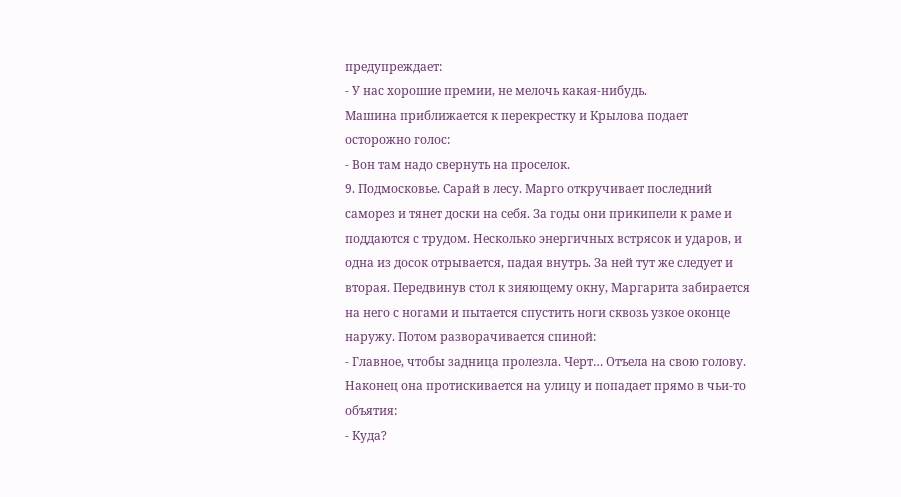предупреждает:
- У нас хорошие премии, не мелочь какая-нибудь.
Машина приближается к перекрестку и Крылова подает осторожно голос:
- Вон там надо свернуть на проселок.
9. Подмосковье. Сарай в лесу. Марго откручивает последний саморез и тянет доски на себя. За годы они прикипели к раме и поддаются с трудом. Несколько энергичных встрясок и ударов, и одна из досок отрывается, падая внутрь. За ней тут же следует и вторая. Передвинув стол к зияющему окну, Маргарита забирается на него с ногами и пытается спустить ноги сквозь узкое оконце наружу. Потом разворачивается спиной:
- Главное, чтобы задница пролезла. Черт… Отъела на свою голову.
Наконец она протискивается на улицу и попадает прямо в чьи-то объятия:
- Куда?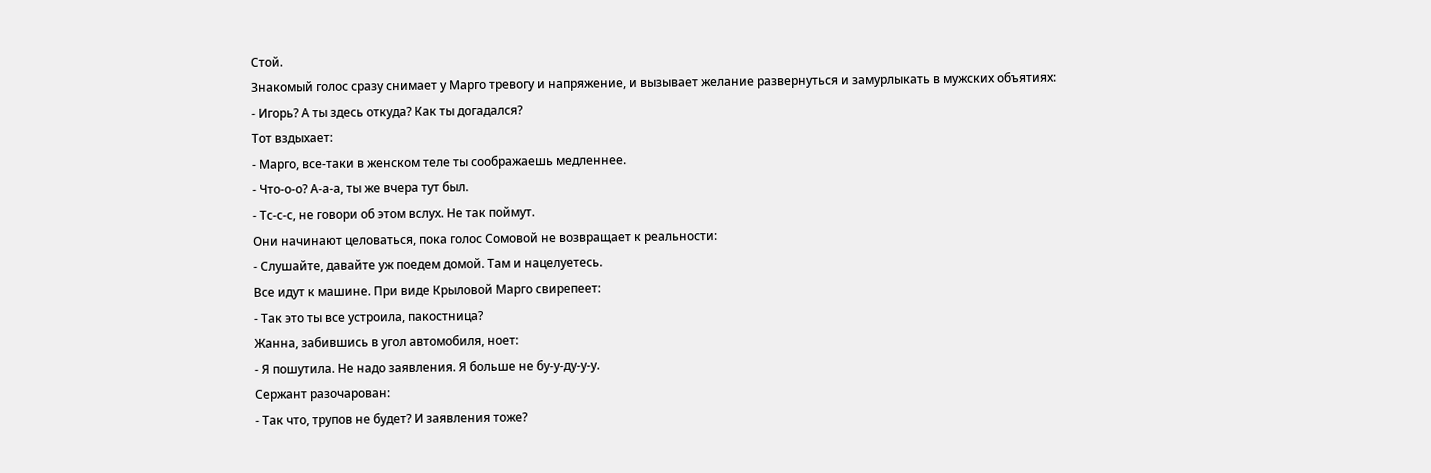Стой.
Знакомый голос сразу снимает у Марго тревогу и напряжение, и вызывает желание развернуться и замурлыкать в мужских объятиях:
- Игорь? А ты здесь откуда? Как ты догадался?
Тот вздыхает:
- Марго, все-таки в женском теле ты соображаешь медленнее.
- Что-о-о? А-а-а, ты же вчера тут был.
- Тс-с-с, не говори об этом вслух. Не так поймут.
Они начинают целоваться, пока голос Сомовой не возвращает к реальности:
- Слушайте, давайте уж поедем домой. Там и нацелуетесь.
Все идут к машине. При виде Крыловой Марго свирепеет:
- Так это ты все устроила, пакостница?
Жанна, забившись в угол автомобиля, ноет:
- Я пошутила. Не надо заявления. Я больше не бу-у-ду-у-у.
Сержант разочарован:
- Так что, трупов не будет? И заявления тоже?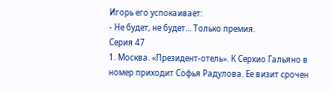Игорь его успокаивает:
- Не будет, не будет… Только премия.
Серия 47
1. Москва. «Президент-отель». К Серхио Гальяно в номер приходит Софья Радулова. Ее визит срочен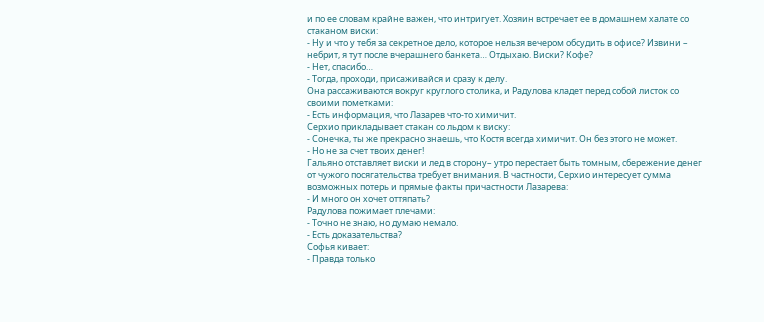и по ее словам крайне важен, что интригует. Хозяин встречает ее в домашнем халате со стаканом виски:
- Ну и что у тебя за секретное дело, которое нельзя вечером обсудить в офисе? Извини – небрит, я тут после вчерашнего банкета… Отдыхаю. Виски? Кофе?
- Нет, спасибо…
- Тогда, проходи, присаживайся и сразу к делу.
Она рассаживаются вокруг круглого столика, и Радулова кладет перед собой листок со своими пометками:
- Есть информация, что Лазарев что-то химичит.
Серхио прикладывает стакан со льдом к виску:
- Сонечка, ты же прекрасно знаешь, что Костя всегда химичит. Он без этого не может.
- Но не за счет твоих денег!
Гальяно отставляет виски и лед в сторону– утро перестает быть томным, сбережение денег от чужого посягательства требует внимания. В частности, Серхио интересует сумма возможных потерь и прямые факты причастности Лазарева:
- И много он хочет оттяпать?
Радулова пожимает плечами:
- Точно не знаю, но думаю немало.
- Есть доказательства?
Софья кивает:
- Правда только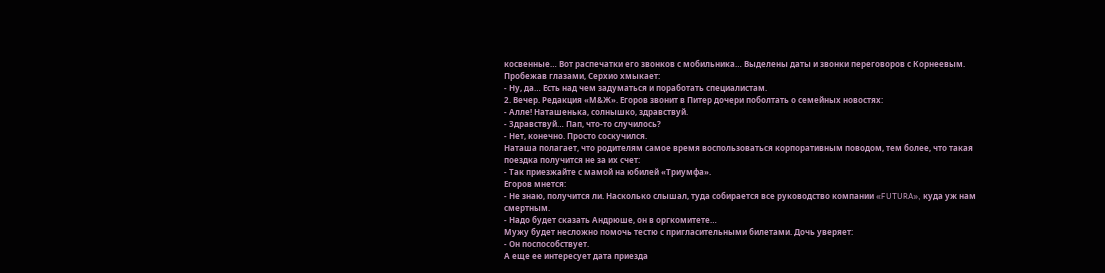косвенные… Вот распечатки его звонков с мобильника… Выделены даты и звонки переговоров с Корнеевым.
Пробежав глазами, Серхио хмыкает:
- Ну, да… Есть над чем задуматься и поработать специалистам.
2. Вечер. Редакция «М&Ж». Егоров звонит в Питер дочери поболтать о семейных новостях:
- Алле! Наташенька, солнышко, здравствуй.
- Здравствуй… Пап, что-то случилось?
- Нет, конечно. Просто соскучился.
Наташа полагает, что родителям самое время воспользоваться корпоративным поводом, тем более, что такая поездка получится не за их счет:
- Так приезжайте с мамой на юбилей «Триумфа».
Егоров мнется:
- Не знаю, получится ли. Насколько слышал, туда собирается все руководство компании «FUTURA», куда уж нам смертным.
- Надо будет сказать Андрюше, он в оргкомитете…
Мужу будет несложно помочь тестю с пригласительными билетами. Дочь уверяет:
- Он поспособствует.
А еще ее интересует дата приезда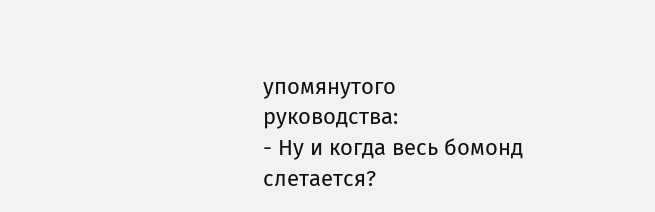упомянутого руководства:
- Ну и когда весь бомонд слетается?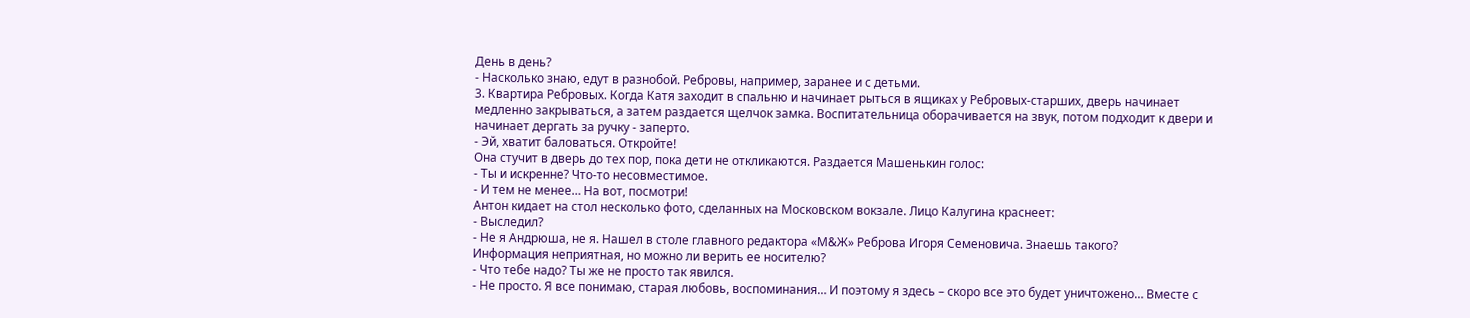День в день?
- Насколько знаю, едут в разнобой. Ребровы, например, заранее и с детьми.
3. Квартира Ребровых. Когда Катя заходит в спальню и начинает рыться в ящиках у Ребровых-старших, дверь начинает медленно закрываться, а затем раздается щелчок замка. Воспитательница оборачивается на звук, потом подходит к двери и начинает дергать за ручку - заперто.
- Эй, хватит баловаться. Откройте!
Она стучит в дверь до тех пор, пока дети не откликаются. Раздается Машенькин голос:
- Ты и искренне? Что-то несовместимое.
- И тем не менее… На вот, посмотри!
Антон кидает на стол несколько фото, сделанных на Московском вокзале. Лицо Калугина краснеет:
- Выследил?
- Не я Андрюша, не я. Нашел в столе главного редактора «М&Ж» Реброва Игоря Семеновича. Знаешь такого?
Информация неприятная, но можно ли верить ее носителю?
- Что тебе надо? Ты же не просто так явился.
- Не просто. Я все понимаю, старая любовь, воспоминания… И поэтому я здесь – скоро все это будет уничтожено… Вместе с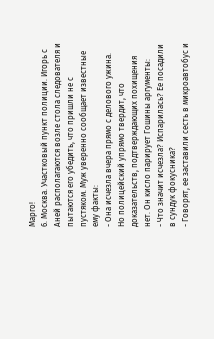Марго!
6. Москва. Участковый пункт полиции. Игорь с Аней располагаются возле стола следователя и пытаются его убедить, что пришли не с пустяком. Муж уверенно сообщает известные ему факты:
- Она исчезла вчера прямо с делового ужина.
Но полицейский упрямо твердит, что доказательств, подтверждающих похищения нет. Он кисло парирует Гошины аргументы:
- Что значит исчезла? Испарилась? Ее посадили в сундук фокусника?
- Говорят, ее заставили сесть в микроавтобус и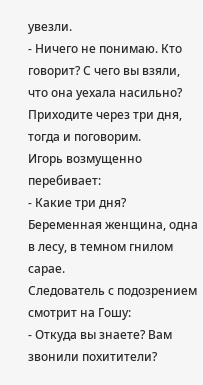увезли.
- Ничего не понимаю. Кто говорит? С чего вы взяли, что она уехала насильно? Приходите через три дня, тогда и поговорим.
Игорь возмущенно перебивает:
- Какие три дня? Беременная женщина, одна в лесу, в темном гнилом сарае.
Следователь с подозрением смотрит на Гошу:
- Откуда вы знаете? Вам звонили похитители?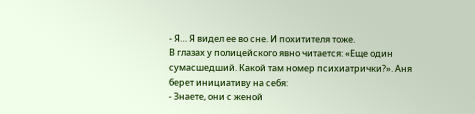- Я… Я видел ее во сне. И похитителя тоже.
В глазах у полицейского явно читается: «Еще один сумасшедший. Какой там номер психиатрички?». Аня берет инициативу на себя:
- Знаете, они с женой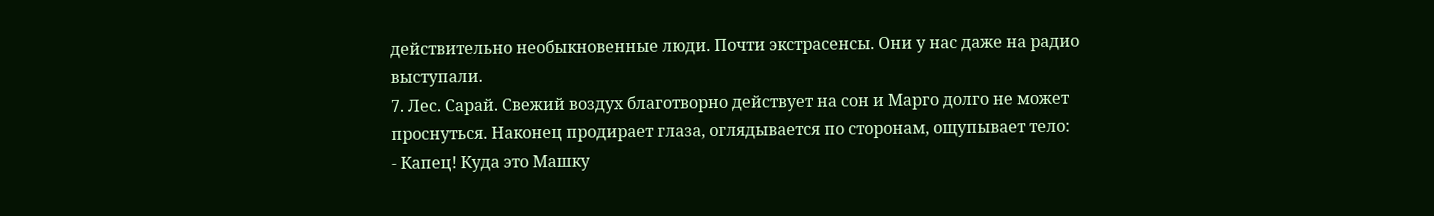действительно необыкновенные люди. Почти экстрасенсы. Они у нас даже на радио выступали.
7. Лес. Сарай. Свежий воздух благотворно действует на сон и Марго долго не может проснуться. Наконец продирает глаза, оглядывается по сторонам, ощупывает тело:
- Капец! Куда это Машку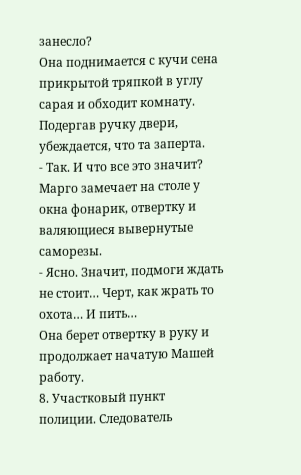занесло?
Она поднимается с кучи сена прикрытой тряпкой в углу сарая и обходит комнату. Подергав ручку двери, убеждается, что та заперта.
- Так. И что все это значит?
Марго замечает на столе у окна фонарик, отвертку и валяющиеся вывернутые саморезы.
- Ясно. Значит, подмоги ждать не стоит… Черт, как жрать то охота… И пить…
Она берет отвертку в руку и продолжает начатую Машей работу.
8. Участковый пункт полиции. Следователь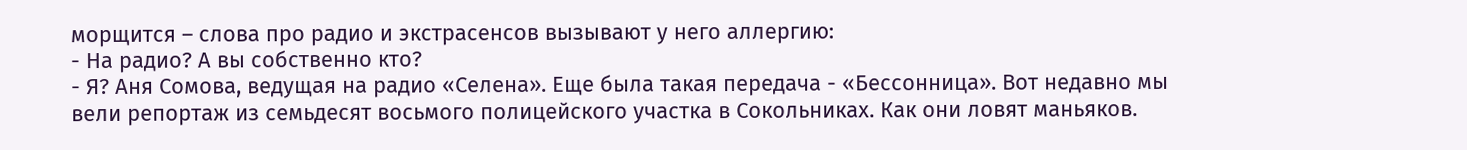морщится – слова про радио и экстрасенсов вызывают у него аллергию:
- На радио? А вы собственно кто?
- Я? Аня Сомова, ведущая на радио «Селена». Еще была такая передача - «Бессонница». Вот недавно мы вели репортаж из семьдесят восьмого полицейского участка в Сокольниках. Как они ловят маньяков.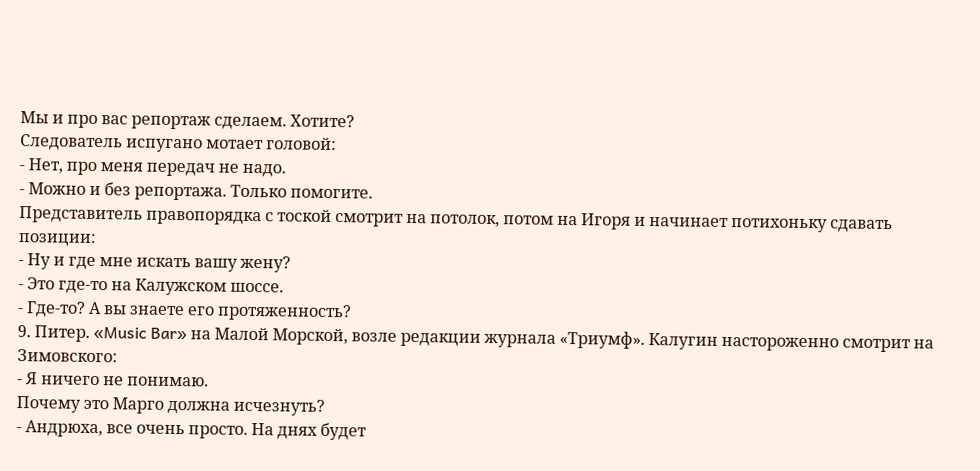Мы и про вас репортаж сделаем. Хотите?
Следователь испугано мотает головой:
- Нет, про меня передач не надо.
- Можно и без репортажа. Только помогите.
Представитель правопорядка с тоской смотрит на потолок, потом на Игоря и начинает потихоньку сдавать позиции:
- Ну и где мне искать вашу жену?
- Это где-то на Калужском шоссе.
- Где-то? А вы знаете его протяженность?
9. Питер. «Music Bar» на Малой Морской, возле редакции журнала «Триумф». Калугин настороженно смотрит на Зимовского:
- Я ничего не понимаю.
Почему это Марго должна исчезнуть?
- Андрюха, все очень просто. На днях будет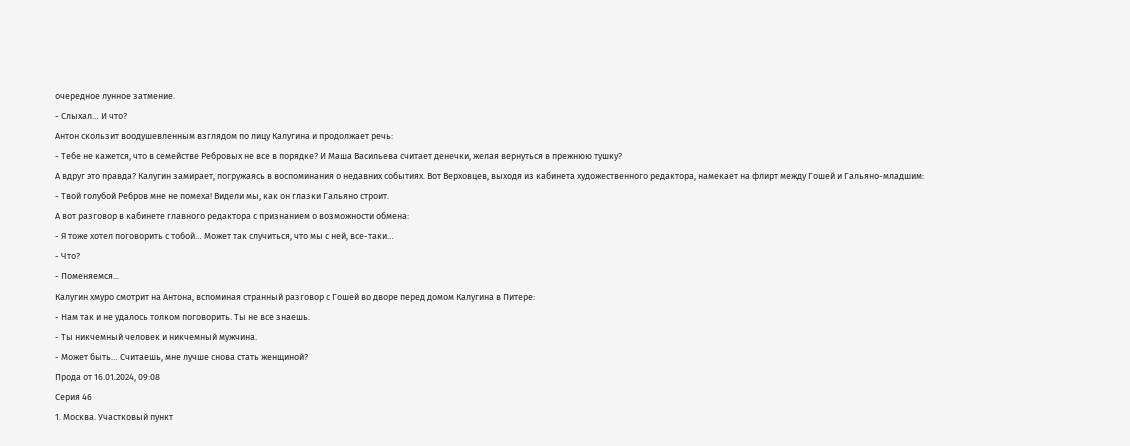очередное лунное затмение.
- Слыхал… И что?
Антон скользит воодушевленным взглядом по лицу Калугина и продолжает речь:
- Тебе не кажется, что в семействе Ребровых не все в порядке? И Маша Васильева считает денечки, желая вернуться в прежнюю тушку?
А вдруг это правда? Калугин замирает, погружаясь в воспоминания о недавних событиях. Вот Верховцев, выходя из кабинета художественного редактора, намекает на флирт между Гошей и Гальяно-младшим:
- Твой голубой Ребров мне не помеха! Видели мы, как он глазки Гальяно строит.
А вот разговор в кабинете главного редактора с признанием о возможности обмена:
- Я тоже хотел поговорить с тобой… Может так случиться, что мы с ней, все-таки…
- Что?
- Поменяемся...
Калугин хмуро смотрит на Антона, вспоминая странный разговор с Гошей во дворе перед домом Калугина в Питере:
- Нам так и не удалось толком поговорить. Ты не все знаешь.
- Ты никчемный человек и никчемный мужчина.
- Может быть… Считаешь, мне лучше снова стать женщиной?
Прода от 16.01.2024, 09:08
Серия 46
1. Москва. Участковый пункт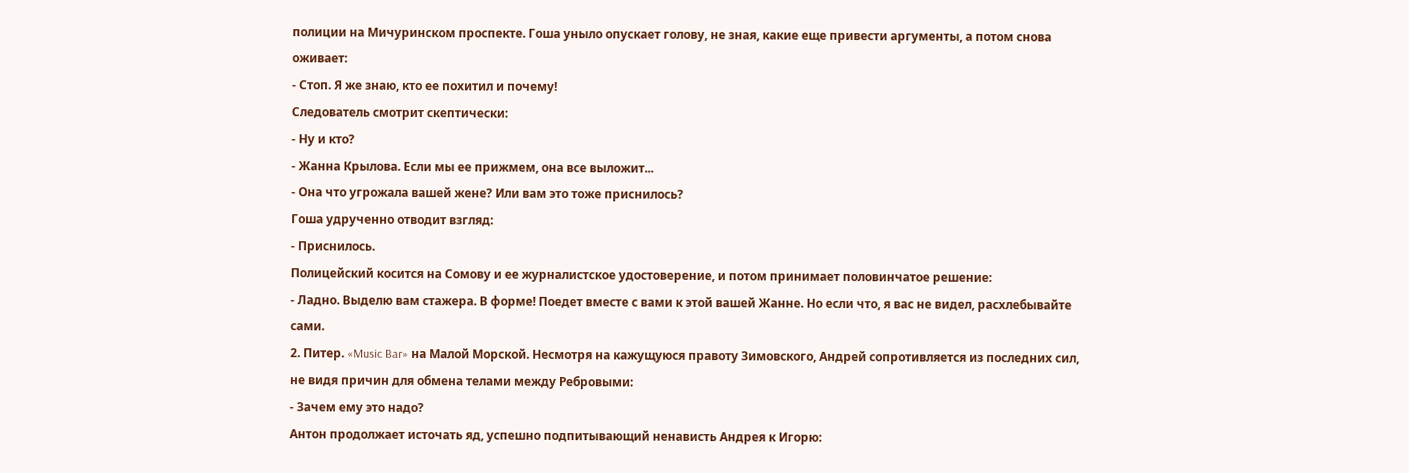полиции на Мичуринском проспекте. Гоша уныло опускает голову, не зная, какие еще привести аргументы, а потом снова оживает:
- Стоп. Я же знаю, кто ее похитил и почему!
Следователь смотрит скептически:
- Ну и кто?
- Жанна Крылова. Если мы ее прижмем, она все выложит...
- Она что угрожала вашей жене? Или вам это тоже приснилось?
Гоша удрученно отводит взгляд:
- Приснилось.
Полицейский косится на Сомову и ее журналистское удостоверение, и потом принимает половинчатое решение:
- Ладно. Выделю вам стажера. В форме! Поедет вместе с вами к этой вашей Жанне. Но если что, я вас не видел, расхлебывайте сами.
2. Питер. «Music Bar» на Малой Морской. Несмотря на кажущуюся правоту Зимовского, Андрей сопротивляется из последних сил, не видя причин для обмена телами между Ребровыми:
- Зачем ему это надо?
Антон продолжает источать яд, успешно подпитывающий ненависть Андрея к Игорю: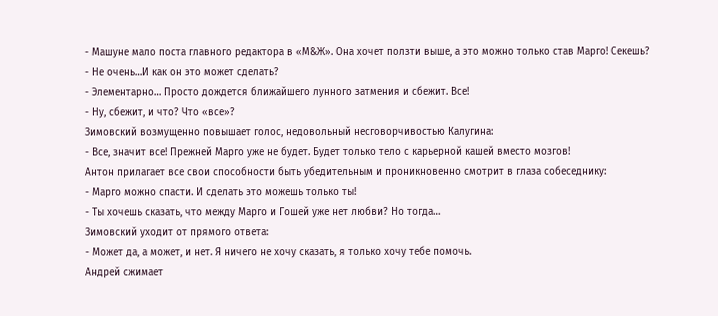- Машуне мало поста главного редактора в «М&Ж». Она хочет ползти выше, а это можно только став Марго! Секешь?
- Не очень…И как он это может сделать?
- Элементарно… Просто дождется ближайшего лунного затмения и сбежит. Все!
- Ну, сбежит, и что? Что «все»?
Зимовский возмущенно повышает голос, недовольный несговорчивостью Калугина:
- Все, значит все! Прежней Марго уже не будет. Будет только тело с карьерной кашей вместо мозгов!
Антон прилагает все свои способности быть убедительным и проникновенно смотрит в глаза собеседнику:
- Марго можно спасти. И сделать это можешь только ты!
- Ты хочешь сказать, что между Марго и Гошей уже нет любви? Но тогда…
Зимовский уходит от прямого ответа:
- Может да, а может, и нет. Я ничего не хочу сказать, я только хочу тебе помочь.
Андрей сжимает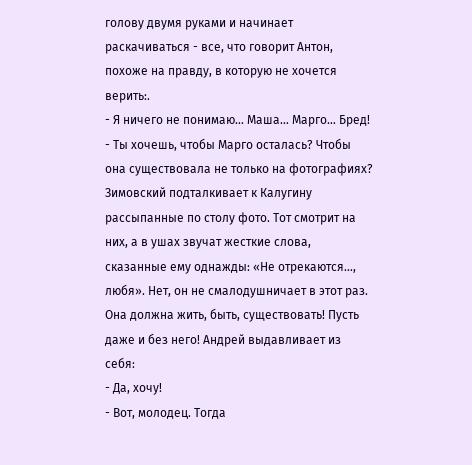голову двумя руками и начинает раскачиваться - все, что говорит Антон, похоже на правду, в которую не хочется верить:.
- Я ничего не понимаю… Маша… Марго… Бред!
- Ты хочешь, чтобы Марго осталась? Чтобы она существовала не только на фотографиях?
Зимовский подталкивает к Калугину рассыпанные по столу фото. Тот смотрит на них, а в ушах звучат жесткие слова, сказанные ему однажды: «Не отрекаются…, любя». Нет, он не смалодушничает в этот раз. Она должна жить, быть, существовать! Пусть даже и без него! Андрей выдавливает из себя:
- Да, хочу!
- Вот, молодец. Тогда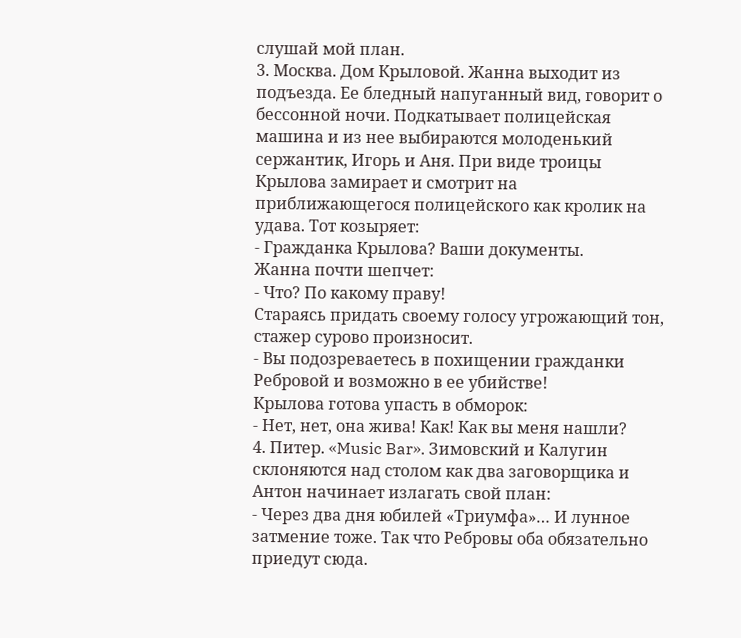слушай мой план.
3. Москва. Дом Крыловой. Жанна выходит из подъезда. Ее бледный напуганный вид, говорит о бессонной ночи. Подкатывает полицейская машина и из нее выбираются молоденький сержантик, Игорь и Аня. При виде троицы Крылова замирает и смотрит на приближающегося полицейского как кролик на удава. Тот козыряет:
- Гражданка Крылова? Ваши документы.
Жанна почти шепчет:
- Что? По какому праву!
Стараясь придать своему голосу угрожающий тон, стажер сурово произносит.
- Вы подозреваетесь в похищении гражданки Ребровой и возможно в ее убийстве!
Крылова готова упасть в обморок:
- Нет, нет, она жива! Как! Как вы меня нашли?
4. Питер. «Music Bar». Зимовский и Калугин склоняются над столом как два заговорщика и Антон начинает излагать свой план:
- Через два дня юбилей «Триумфа»… И лунное затмение тоже. Так что Ребровы оба обязательно приедут сюда.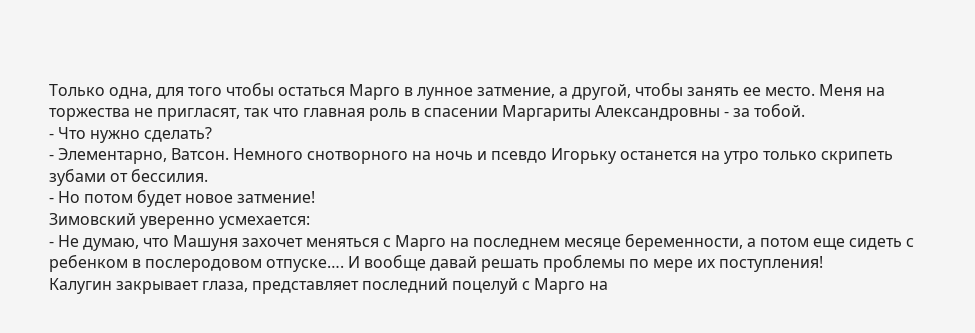Только одна, для того чтобы остаться Марго в лунное затмение, а другой, чтобы занять ее место. Меня на торжества не пригласят, так что главная роль в спасении Маргариты Александровны - за тобой.
- Что нужно сделать?
- Элементарно, Ватсон. Немного снотворного на ночь и псевдо Игорьку останется на утро только скрипеть зубами от бессилия.
- Но потом будет новое затмение!
Зимовский уверенно усмехается:
- Не думаю, что Машуня захочет меняться с Марго на последнем месяце беременности, а потом еще сидеть с ребенком в послеродовом отпуске…. И вообще давай решать проблемы по мере их поступления!
Калугин закрывает глаза, представляет последний поцелуй с Марго на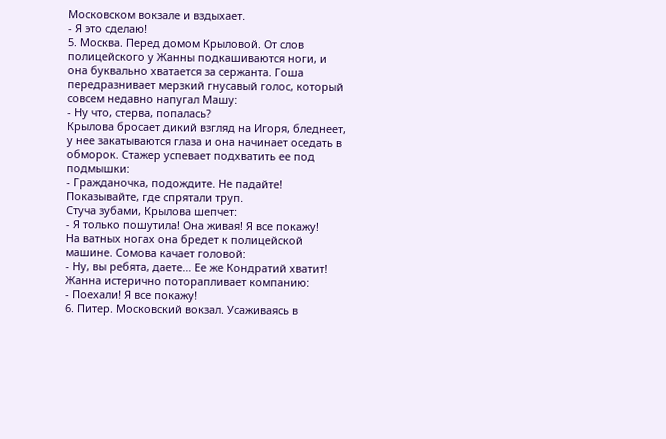Московском вокзале и вздыхает.
- Я это сделаю!
5. Москва. Перед домом Крыловой. От слов полицейского у Жанны подкашиваются ноги, и она буквально хватается за сержанта. Гоша передразнивает мерзкий гнусавый голос, который совсем недавно напугал Машу:
- Ну что, стерва, попалась?
Крылова бросает дикий взгляд на Игоря, бледнеет, у нее закатываются глаза и она начинает оседать в обморок. Стажер успевает подхватить ее под подмышки:
- Гражданочка, подождите. Не падайте! Показывайте, где спрятали труп.
Стуча зубами, Крылова шепчет:
- Я только пошутила! Она живая! Я все покажу!
На ватных ногах она бредет к полицейской машине. Сомова качает головой:
- Ну, вы ребята, даете… Ее же Кондратий хватит!
Жанна истерично поторапливает компанию:
- Поехали! Я все покажу!
6. Питер. Московский вокзал. Усаживаясь в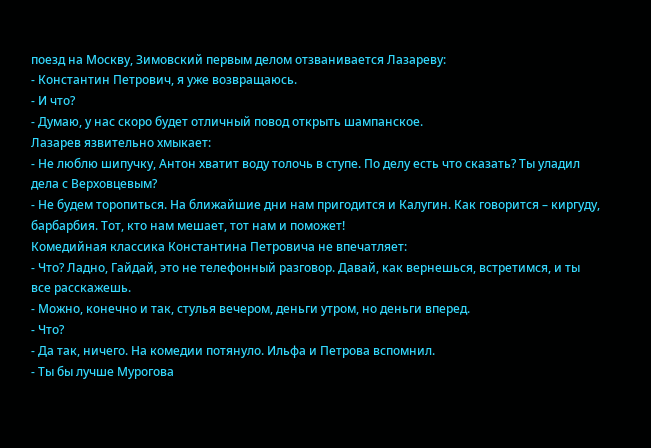поезд на Москву, Зимовский первым делом отзванивается Лазареву:
- Константин Петрович, я уже возвращаюсь.
- И что?
- Думаю, у нас скоро будет отличный повод открыть шампанское.
Лазарев язвительно хмыкает:
- Не люблю шипучку, Антон хватит воду толочь в ступе. По делу есть что сказать? Ты уладил дела с Верховцевым?
- Не будем торопиться. На ближайшие дни нам пригодится и Калугин. Как говорится – киргуду, барбарбия. Тот, кто нам мешает, тот нам и поможет!
Комедийная классика Константина Петровича не впечатляет:
- Что? Ладно, Гайдай, это не телефонный разговор. Давай, как вернешься, встретимся, и ты все расскажешь.
- Можно, конечно и так, стулья вечером, деньги утром, но деньги вперед.
- Что?
- Да так, ничего. На комедии потянуло. Ильфа и Петрова вспомнил.
- Ты бы лучше Мурогова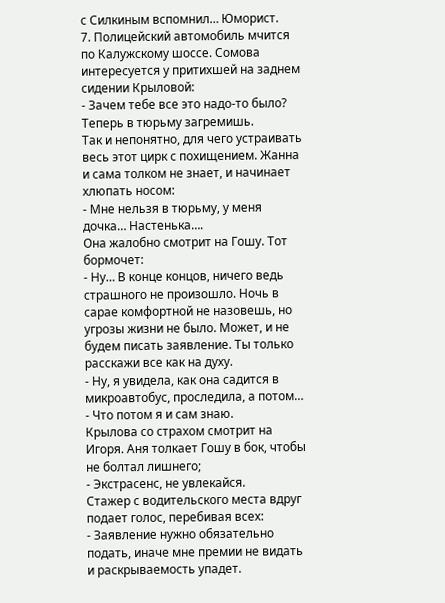с Силкиным вспомнил… Юморист.
7. Полицейский автомобиль мчится по Калужскому шоссе. Сомова интересуется у притихшей на заднем сидении Крыловой:
- Зачем тебе все это надо-то было? Теперь в тюрьму загремишь.
Так и непонятно, для чего устраивать весь этот цирк с похищением. Жанна и сама толком не знает, и начинает хлюпать носом:
- Мне нельзя в тюрьму, у меня дочка… Настенька….
Она жалобно смотрит на Гошу. Тот бормочет:
- Ну… В конце концов, ничего ведь страшного не произошло. Ночь в сарае комфортной не назовешь, но угрозы жизни не было. Может, и не будем писать заявление. Ты только расскажи все как на духу.
- Ну, я увидела, как она садится в микроавтобус, проследила, а потом…
- Что потом я и сам знаю.
Крылова со страхом смотрит на Игоря. Аня толкает Гошу в бок, чтобы не болтал лишнего;
- Экстрасенс, не увлекайся.
Стажер с водительского места вдруг подает голос, перебивая всех:
- Заявление нужно обязательно подать, иначе мне премии не видать и раскрываемость упадет.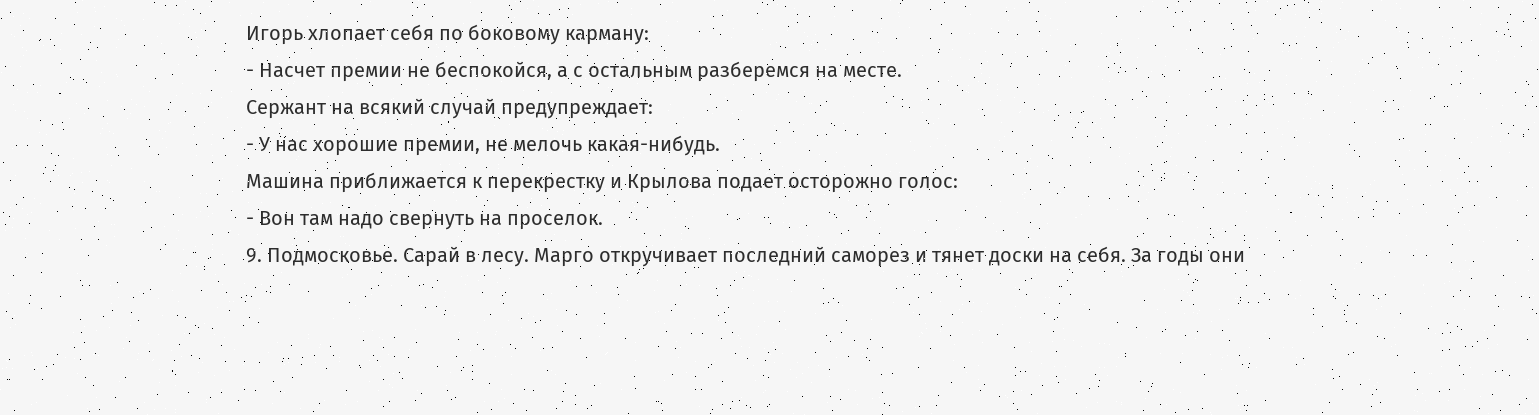Игорь хлопает себя по боковому карману:
- Насчет премии не беспокойся, а с остальным разберемся на месте.
Сержант на всякий случай предупреждает:
- У нас хорошие премии, не мелочь какая-нибудь.
Машина приближается к перекрестку и Крылова подает осторожно голос:
- Вон там надо свернуть на проселок.
9. Подмосковье. Сарай в лесу. Марго откручивает последний саморез и тянет доски на себя. За годы они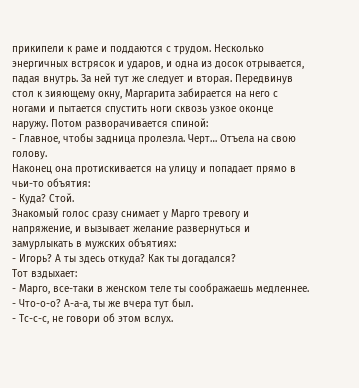прикипели к раме и поддаются с трудом. Несколько энергичных встрясок и ударов, и одна из досок отрывается, падая внутрь. За ней тут же следует и вторая. Передвинув стол к зияющему окну, Маргарита забирается на него с ногами и пытается спустить ноги сквозь узкое оконце наружу. Потом разворачивается спиной:
- Главное, чтобы задница пролезла. Черт… Отъела на свою голову.
Наконец она протискивается на улицу и попадает прямо в чьи-то объятия:
- Куда? Стой.
Знакомый голос сразу снимает у Марго тревогу и напряжение, и вызывает желание развернуться и замурлыкать в мужских объятиях:
- Игорь? А ты здесь откуда? Как ты догадался?
Тот вздыхает:
- Марго, все-таки в женском теле ты соображаешь медленнее.
- Что-о-о? А-а-а, ты же вчера тут был.
- Тс-с-с, не говори об этом вслух.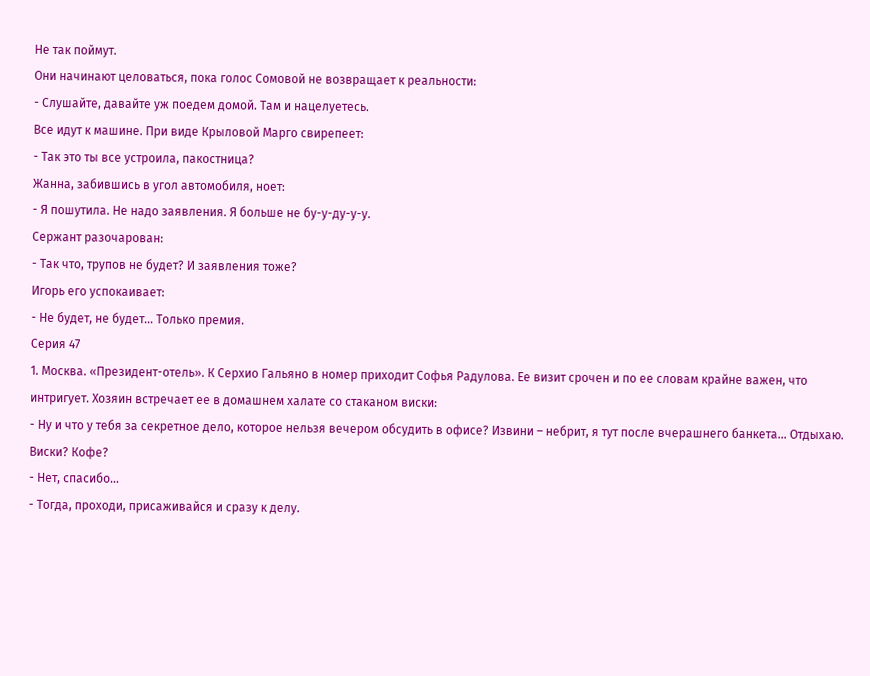Не так поймут.
Они начинают целоваться, пока голос Сомовой не возвращает к реальности:
- Слушайте, давайте уж поедем домой. Там и нацелуетесь.
Все идут к машине. При виде Крыловой Марго свирепеет:
- Так это ты все устроила, пакостница?
Жанна, забившись в угол автомобиля, ноет:
- Я пошутила. Не надо заявления. Я больше не бу-у-ду-у-у.
Сержант разочарован:
- Так что, трупов не будет? И заявления тоже?
Игорь его успокаивает:
- Не будет, не будет… Только премия.
Серия 47
1. Москва. «Президент-отель». К Серхио Гальяно в номер приходит Софья Радулова. Ее визит срочен и по ее словам крайне важен, что интригует. Хозяин встречает ее в домашнем халате со стаканом виски:
- Ну и что у тебя за секретное дело, которое нельзя вечером обсудить в офисе? Извини – небрит, я тут после вчерашнего банкета… Отдыхаю. Виски? Кофе?
- Нет, спасибо…
- Тогда, проходи, присаживайся и сразу к делу.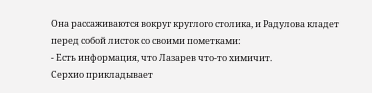Она рассаживаются вокруг круглого столика, и Радулова кладет перед собой листок со своими пометками:
- Есть информация, что Лазарев что-то химичит.
Серхио прикладывает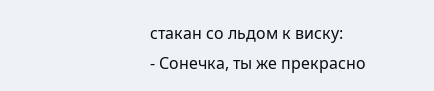стакан со льдом к виску:
- Сонечка, ты же прекрасно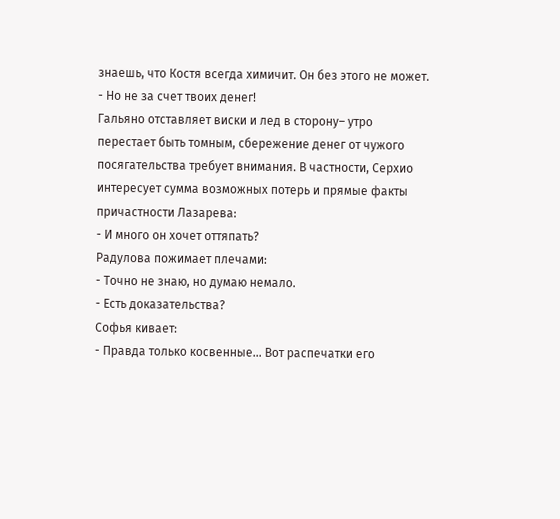знаешь, что Костя всегда химичит. Он без этого не может.
- Но не за счет твоих денег!
Гальяно отставляет виски и лед в сторону– утро перестает быть томным, сбережение денег от чужого посягательства требует внимания. В частности, Серхио интересует сумма возможных потерь и прямые факты причастности Лазарева:
- И много он хочет оттяпать?
Радулова пожимает плечами:
- Точно не знаю, но думаю немало.
- Есть доказательства?
Софья кивает:
- Правда только косвенные… Вот распечатки его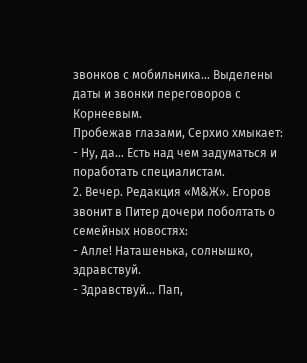звонков с мобильника… Выделены даты и звонки переговоров с Корнеевым.
Пробежав глазами, Серхио хмыкает:
- Ну, да… Есть над чем задуматься и поработать специалистам.
2. Вечер. Редакция «М&Ж». Егоров звонит в Питер дочери поболтать о семейных новостях:
- Алле! Наташенька, солнышко, здравствуй.
- Здравствуй… Пап,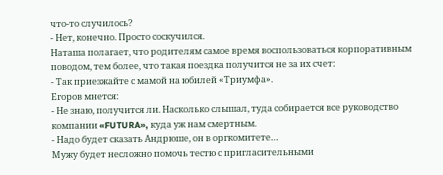что-то случилось?
- Нет, конечно. Просто соскучился.
Наташа полагает, что родителям самое время воспользоваться корпоративным поводом, тем более, что такая поездка получится не за их счет:
- Так приезжайте с мамой на юбилей «Триумфа».
Егоров мнется:
- Не знаю, получится ли. Насколько слышал, туда собирается все руководство компании «FUTURA», куда уж нам смертным.
- Надо будет сказать Андрюше, он в оргкомитете…
Мужу будет несложно помочь тестю с пригласительными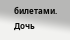билетами. Дочь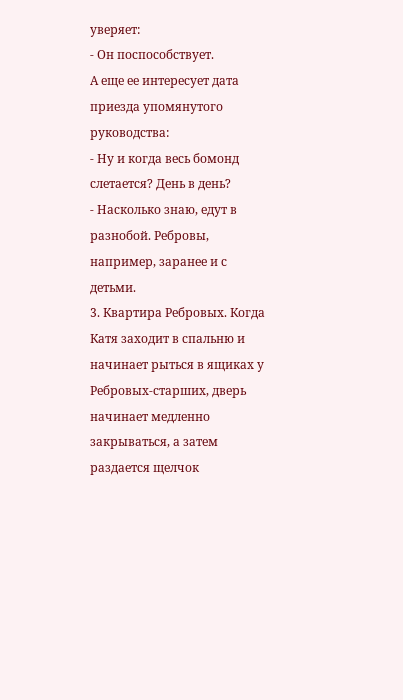уверяет:
- Он поспособствует.
А еще ее интересует дата приезда упомянутого руководства:
- Ну и когда весь бомонд слетается? День в день?
- Насколько знаю, едут в разнобой. Ребровы, например, заранее и с детьми.
3. Квартира Ребровых. Когда Катя заходит в спальню и начинает рыться в ящиках у Ребровых-старших, дверь начинает медленно закрываться, а затем раздается щелчок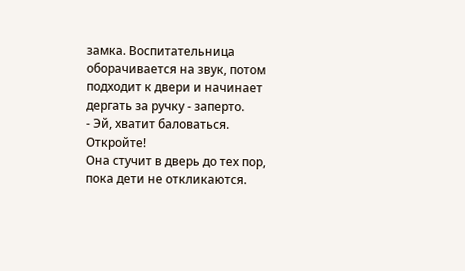замка. Воспитательница оборачивается на звук, потом подходит к двери и начинает дергать за ручку - заперто.
- Эй, хватит баловаться. Откройте!
Она стучит в дверь до тех пор, пока дети не откликаются.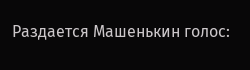Раздается Машенькин голос: